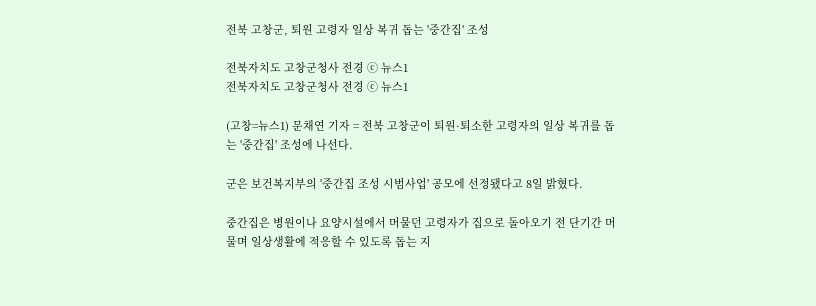전북 고창군, 퇴원 고령자 일상 복귀 돕는 '중간집' 조성

전북자치도 고창군청사 전경 ⓒ 뉴스1
전북자치도 고창군청사 전경 ⓒ 뉴스1

(고창=뉴스1) 문채연 기자 = 전북 고창군이 퇴원·퇴소한 고령자의 일상 복귀를 돕는 '중간집' 조성에 나선다.

군은 보건복지부의 '중간집 조성 시범사업' 공모에 선정됐다고 8일 밝혔다.

중간집은 병원이나 요양시설에서 머물던 고령자가 집으로 돌아오기 전 단기간 머물며 일상생활에 적응할 수 있도록 돕는 지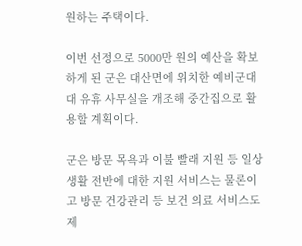원하는 주택이다.

이번 선정으로 5000만 원의 예산을 확보하게 된 군은 대산면에 위치한 예비군대대 유휴 사무실을 개조해 중간집으로 활용할 계획이다.

군은 방문 목욕과 이불 빨래 지원 등 일상생활 전반에 대한 지원 서비스는 물론이고 방문 건강관리 등 보건 의료 서비스도 제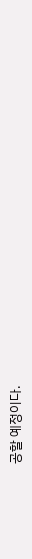공할 예정이다.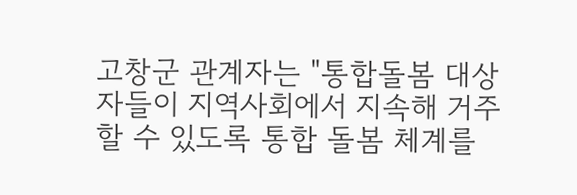고창군 관계자는 "통합돌봄 대상자들이 지역사회에서 지속해 거주할 수 있도록 통합 돌봄 체계를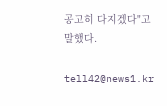공고히 다지겠다"고 말했다.

tell42@news1.kr